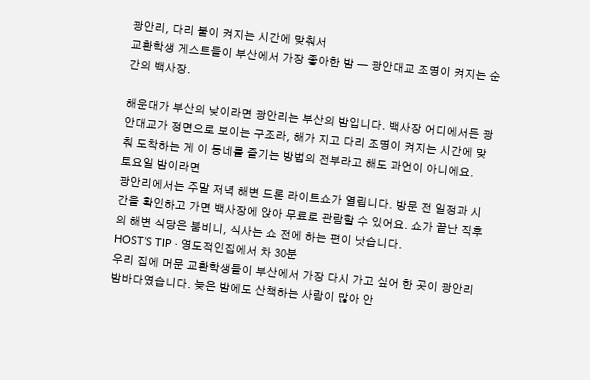광안리, 다리 불이 켜지는 시간에 맞춰서
교환학생 게스트들이 부산에서 가장 좋아한 밤 — 광안대교 조명이 켜지는 순간의 백사장.

해운대가 부산의 낮이라면 광안리는 부산의 밤입니다. 백사장 어디에서든 광안대교가 정면으로 보이는 구조라, 해가 지고 다리 조명이 켜지는 시간에 맞춰 도착하는 게 이 동네를 즐기는 방법의 전부라고 해도 과언이 아니에요.
토요일 밤이라면
광안리에서는 주말 저녁 해변 드론 라이트쇼가 열립니다. 방문 전 일정과 시간을 확인하고 가면 백사장에 앉아 무료로 관람할 수 있어요. 쇼가 끝난 직후의 해변 식당은 붐비니, 식사는 쇼 전에 하는 편이 낫습니다.
HOST’S TIP · 영도적인집에서 차 30분
우리 집에 머문 교환학생들이 부산에서 가장 다시 가고 싶어 한 곳이 광안리 밤바다였습니다. 늦은 밤에도 산책하는 사람이 많아 안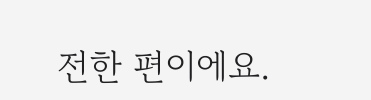전한 편이에요.